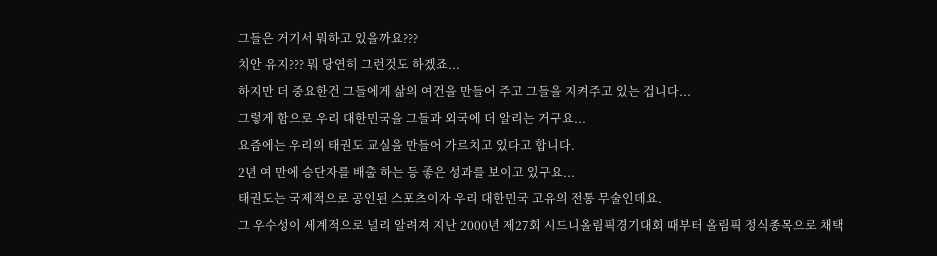그들은 거기서 뭐하고 있을까요???
치안 유지??? 뭐 당연히 그런것도 하겠죠...
하지만 더 중요한건 그들에게 삶의 여건을 만들어 주고 그들을 지켜주고 있는 겁니다...
그렇게 함으로 우리 대한민국을 그들과 외국에 더 알리는 거구요...
요즘에는 우리의 태권도 교실을 만들어 가르치고 있다고 합니다.
2년 여 만에 승단자를 배출 하는 등 좋은 성과를 보이고 있구요...
태권도는 국제적으로 공인된 스포츠이자 우리 대한민국 고유의 전통 무술인데요.
그 우수성이 세계적으로 널리 알려져 지난 2000년 제27회 시드니올림픽경기대회 때부터 올림픽 정식종목으로 채택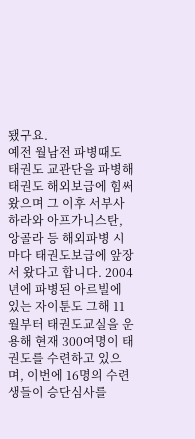됐구요.
예전 월남전 파병때도 태권도 교관단을 파병해 태권도 해외보급에 힘써 왔으며 그 이후 서부사하라와 아프가니스탄, 앙골라 등 해외파병 시마다 태권도보급에 앞장서 왔다고 합니다. 2004년에 파병된 아르빌에 있는 자이툰도 그해 11월부터 태권도교실을 운용해 현재 300여명이 태권도를 수련하고 있으며, 이번에 16명의 수련생들이 승단심사를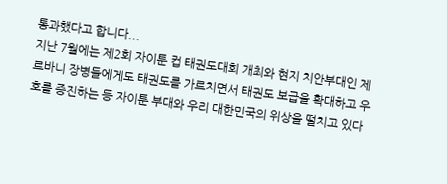통과했다고 합니다...
지난 7월에는 제2회 자이툰 컵 태권도대회 개최와 현지 치안부대인 제르바니 장병들에게도 태권도를 가르치면서 태권도 보급을 확대하고 우호를 증진하는 등 자이툰 부대와 우리 대한민국의 위상을 떨치고 있다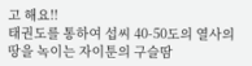고 해요!!
태권도를 통하여 섭씨 40-50도의 열사의 땅을 녹이는 자이툰의 구슬땀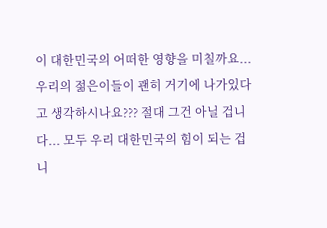이 대한민국의 어떠한 영향을 미칠까요... 우리의 젊은이들이 괜히 거기에 나가있다고 생각하시나요??? 절대 그건 아닐 겁니다... 모두 우리 대한민국의 힘이 되는 겁니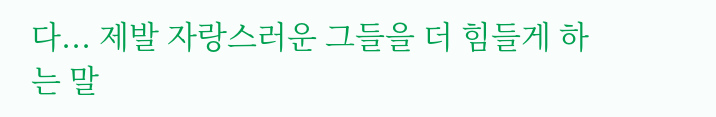다... 제발 자랑스러운 그들을 더 힘들게 하는 말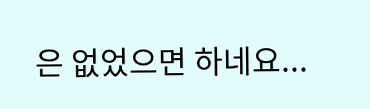은 없었으면 하네요...